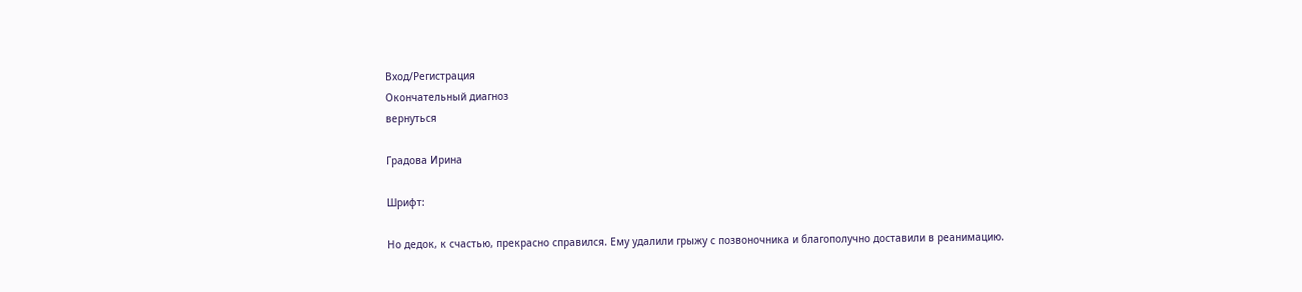Вход/Регистрация
Окончательный диагноз
вернуться

Градова Ирина

Шрифт:

Но дедок, к счастью, прекрасно справился. Ему удалили грыжу с позвоночника и благополучно доставили в реанимацию.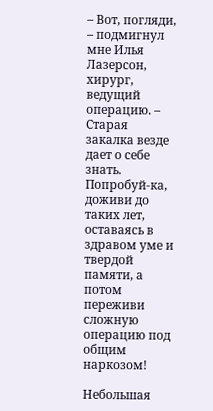– Вот, погляди, – подмигнул мне Илья Лазерсон, хирург, ведущий операцию. – Старая закалка везде дает о себе знать. Попробуй-ка, доживи до таких лет, оставаясь в здравом уме и твердой памяти, а потом переживи сложную операцию под общим наркозом!

Небольшая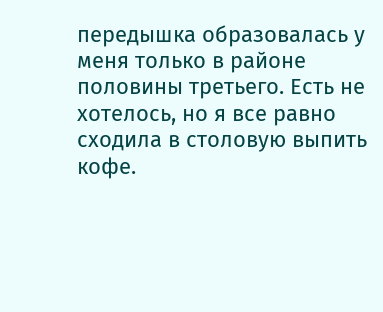передышка образовалась у меня только в районе половины третьего. Есть не хотелось, но я все равно сходила в столовую выпить кофе.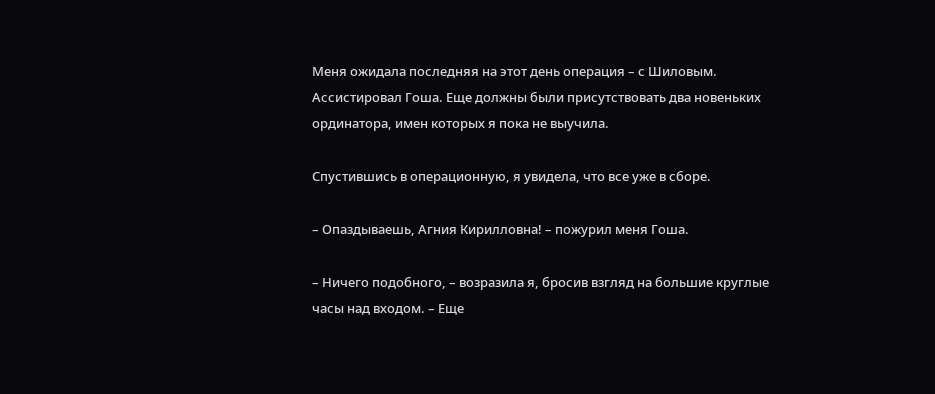Меня ожидала последняя на этот день операция – с Шиловым. Ассистировал Гоша. Еще должны были присутствовать два новеньких ординатора, имен которых я пока не выучила.

Спустившись в операционную, я увидела, что все уже в сборе.

– Опаздываешь, Агния Кирилловна! – пожурил меня Гоша.

– Ничего подобного, – возразила я, бросив взгляд на большие круглые часы над входом. – Еще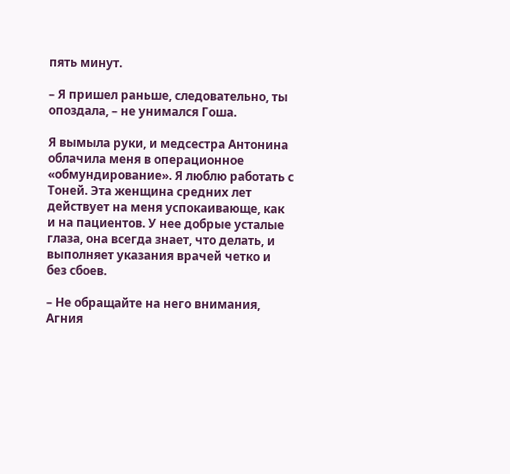пять минут.

– Я пришел раньше, следовательно, ты опоздала, – не унимался Гоша.

Я вымыла руки, и медсестра Антонина облачила меня в операционное «обмундирование». Я люблю работать с Тоней. Эта женщина средних лет действует на меня успокаивающе, как и на пациентов. У нее добрые усталые глаза, она всегда знает, что делать, и выполняет указания врачей четко и без сбоев.

– Не обращайте на него внимания, Агния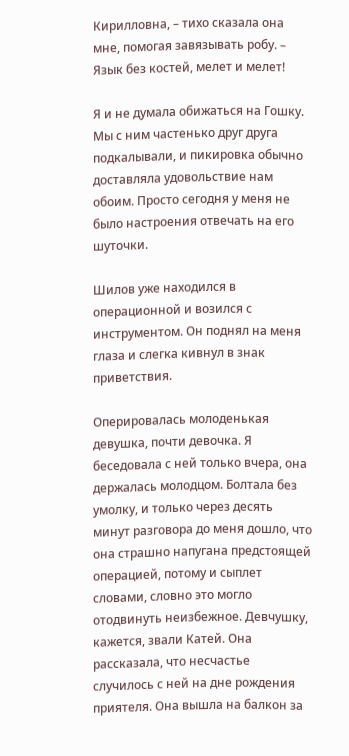Кирилловна, – тихо сказала она мне, помогая завязывать робу. – Язык без костей, мелет и мелет!

Я и не думала обижаться на Гошку. Мы с ним частенько друг друга подкалывали, и пикировка обычно доставляла удовольствие нам обоим. Просто сегодня у меня не было настроения отвечать на его шуточки.

Шилов уже находился в операционной и возился с инструментом. Он поднял на меня глаза и слегка кивнул в знак приветствия.

Оперировалась молоденькая девушка, почти девочка. Я беседовала с ней только вчера, она держалась молодцом. Болтала без умолку, и только через десять минут разговора до меня дошло, что она страшно напугана предстоящей операцией, потому и сыплет словами, словно это могло отодвинуть неизбежное. Девчушку, кажется, звали Катей. Она рассказала, что несчастье случилось с ней на дне рождения приятеля. Она вышла на балкон за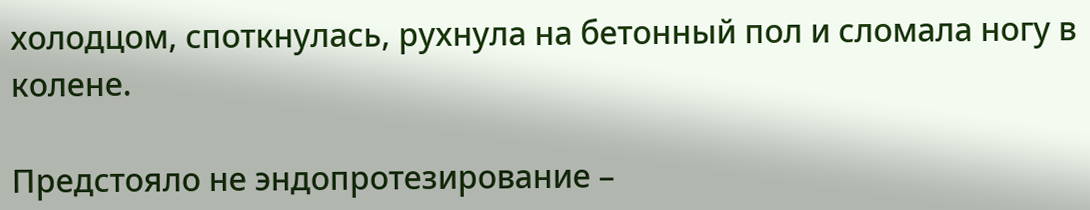холодцом, споткнулась, рухнула на бетонный пол и сломала ногу в колене.

Предстояло не эндопротезирование –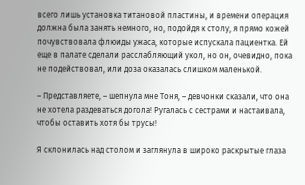всего лишь установка титановой пластины, и времени операция должна была занять немного, но, подойдя к столу, я прямо кожей почувствовала флюиды ужаса, которые испускала пациентка. Ей еще в палате сделали расслабляющий укол, но он, очевидно, пока не подействовал, или доза оказалась слишком маленькой.

– Представляете, – шепнула мне Тоня, – девчонки сказали, что она не хотела раздеваться догола! Ругалась с сестрами и настаивала, чтобы оставить хотя бы трусы!

Я склонилась над столом и заглянула в широко раскрытые глаза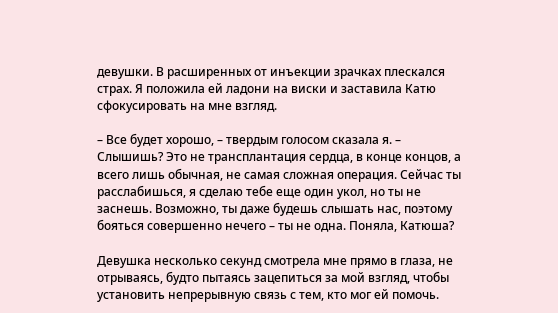девушки. В расширенных от инъекции зрачках плескался страх. Я положила ей ладони на виски и заставила Катю сфокусировать на мне взгляд.

– Все будет хорошо, – твердым голосом сказала я. – Слышишь? Это не трансплантация сердца, в конце концов, а всего лишь обычная, не самая сложная операция. Сейчас ты расслабишься, я сделаю тебе еще один укол, но ты не заснешь. Возможно, ты даже будешь слышать нас, поэтому бояться совершенно нечего – ты не одна. Поняла, Катюша?

Девушка несколько секунд смотрела мне прямо в глаза, не отрываясь, будто пытаясь зацепиться за мой взгляд, чтобы установить непрерывную связь с тем, кто мог ей помочь.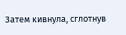Затем кивнула, сглотнув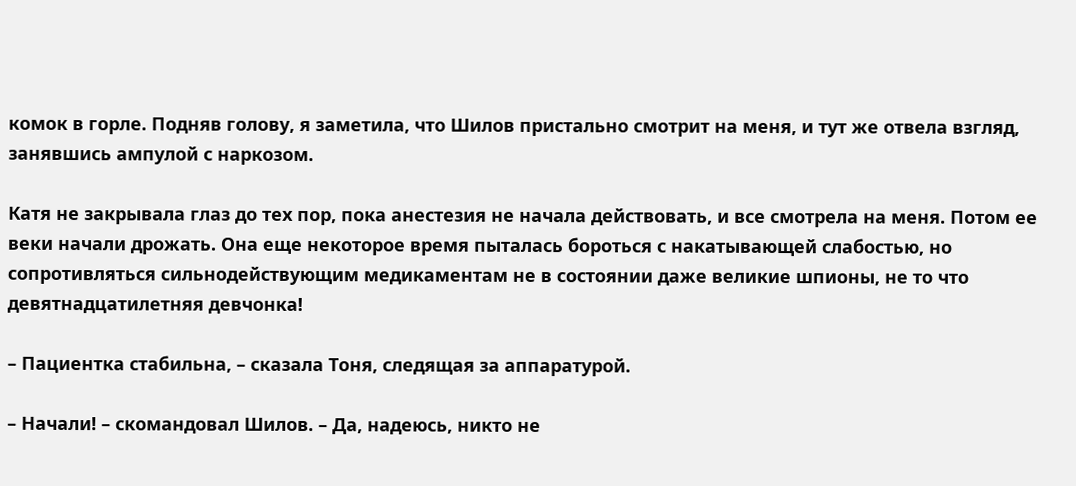комок в горле. Подняв голову, я заметила, что Шилов пристально смотрит на меня, и тут же отвела взгляд, занявшись ампулой с наркозом.

Катя не закрывала глаз до тех пор, пока анестезия не начала действовать, и все смотрела на меня. Потом ее веки начали дрожать. Она еще некоторое время пыталась бороться с накатывающей слабостью, но сопротивляться сильнодействующим медикаментам не в состоянии даже великие шпионы, не то что девятнадцатилетняя девчонка!

– Пациентка стабильна, – сказала Тоня, следящая за аппаратурой.

– Начали! – скомандовал Шилов. – Да, надеюсь, никто не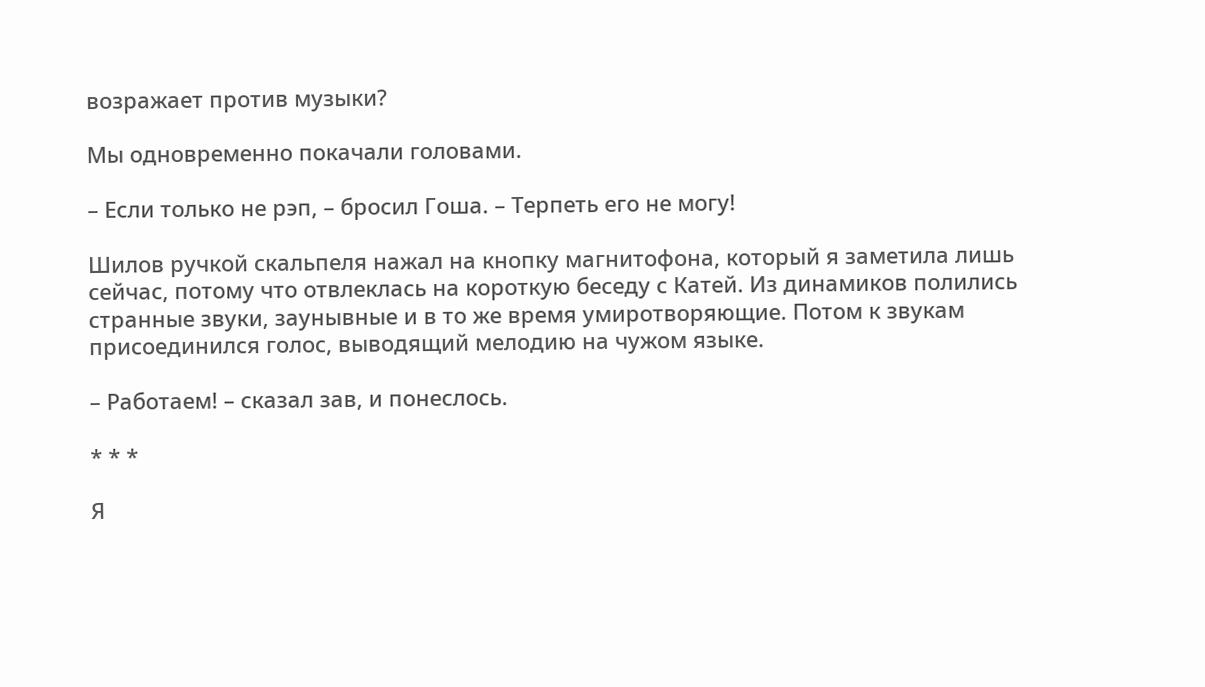возражает против музыки?

Мы одновременно покачали головами.

– Если только не рэп, – бросил Гоша. – Терпеть его не могу!

Шилов ручкой скальпеля нажал на кнопку магнитофона, который я заметила лишь сейчас, потому что отвлеклась на короткую беседу с Катей. Из динамиков полились странные звуки, заунывные и в то же время умиротворяющие. Потом к звукам присоединился голос, выводящий мелодию на чужом языке.

– Работаем! – сказал зав, и понеслось.

* * *

Я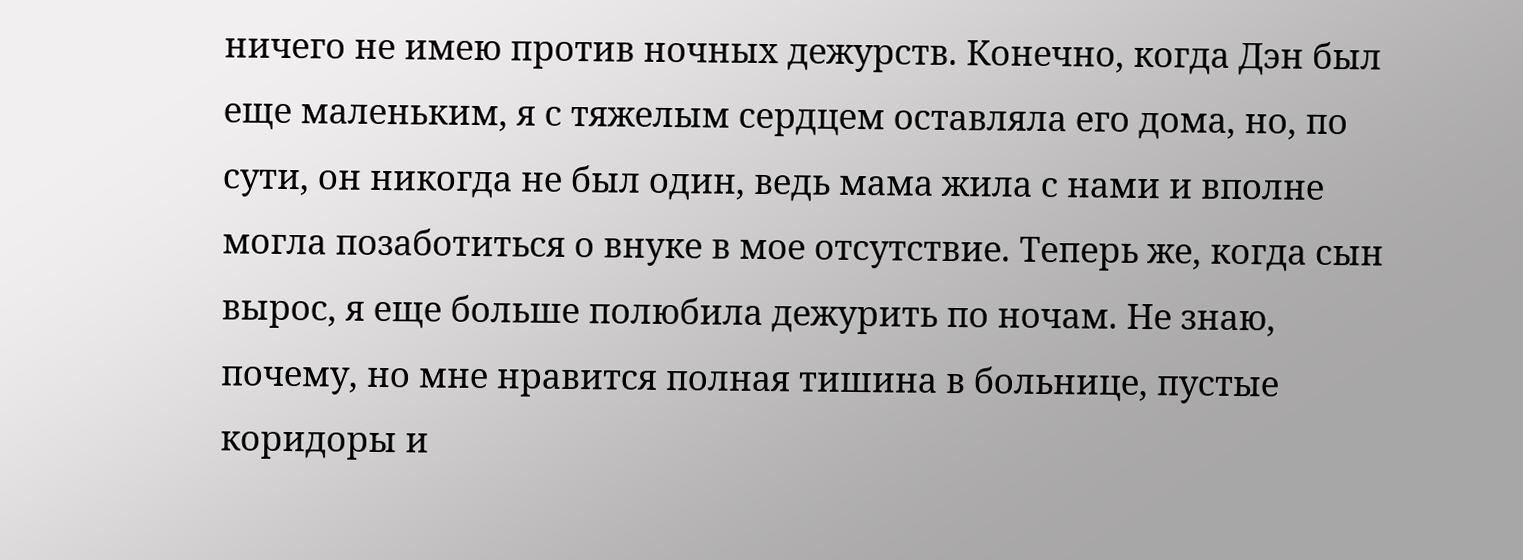ничего не имею против ночных дежурств. Конечно, когда Дэн был еще маленьким, я с тяжелым сердцем оставляла его дома, но, по сути, он никогда не был один, ведь мама жила с нами и вполне могла позаботиться о внуке в мое отсутствие. Теперь же, когда сын вырос, я еще больше полюбила дежурить по ночам. Не знаю, почему, но мне нравится полная тишина в больнице, пустые коридоры и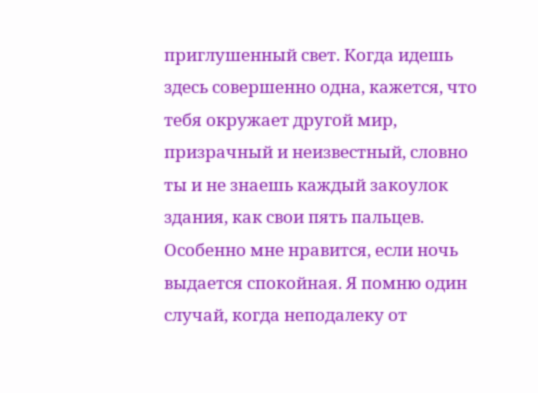приглушенный свет. Когда идешь здесь совершенно одна, кажется, что тебя окружает другой мир, призрачный и неизвестный, словно ты и не знаешь каждый закоулок здания, как свои пять пальцев. Особенно мне нравится, если ночь выдается спокойная. Я помню один случай, когда неподалеку от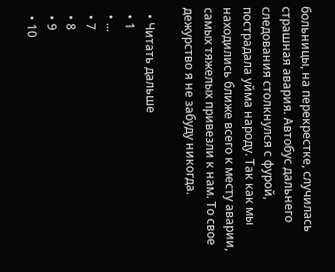больницы, на перекрестке, случилась страшная авария. Автобус дальнего следования столкнулся с фурой, пострадала уйма народу. Так как мы находились ближе всего к месту аварии, самых тяжелых привезли к нам. То свое дежурство я не забуду никогда.

  • Читать дальше
  • 1
  • ...
  • 7
  • 8
  • 9
  • 10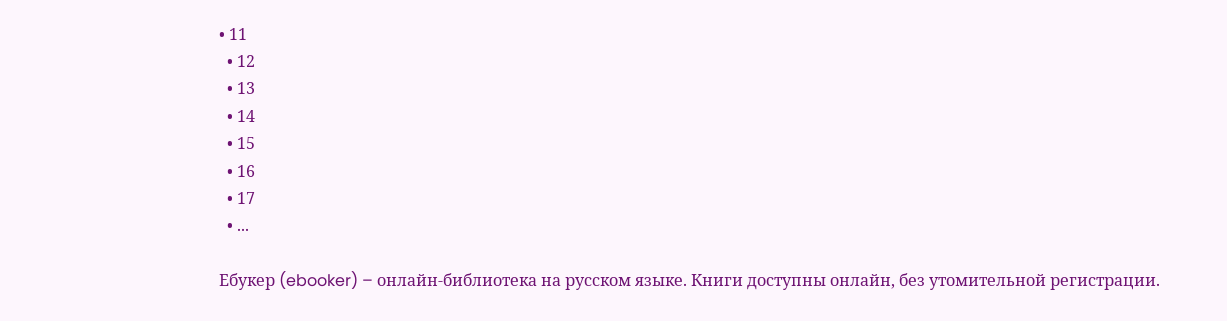• 11
  • 12
  • 13
  • 14
  • 15
  • 16
  • 17
  • ...

Ебукер (ebooker) – онлайн-библиотека на русском языке. Книги доступны онлайн, без утомительной регистрации.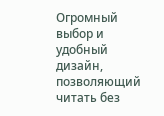Огромный выбор и удобный дизайн, позволяющий читать без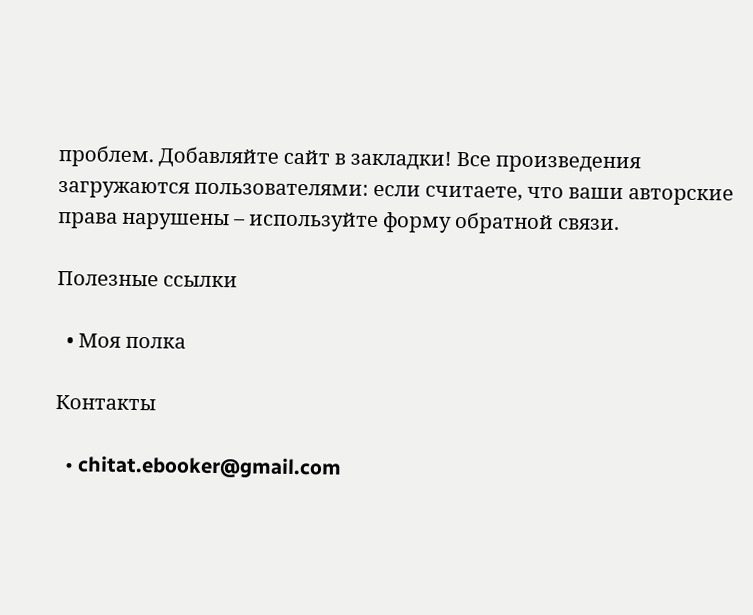проблем. Добавляйте сайт в закладки! Все произведения загружаются пользователями: если считаете, что ваши авторские права нарушены – используйте форму обратной связи.

Полезные ссылки

  • Моя полка

Контакты

  • chitat.ebooker@gmail.com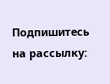Подпишитесь на рассылку: